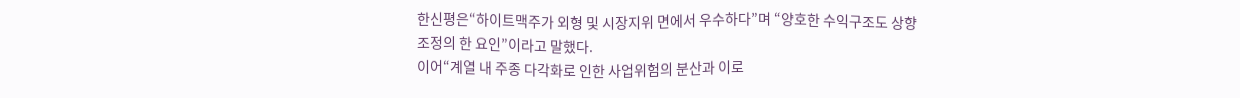한신평은“하이트맥주가 외형 및 시장지위 면에서 우수하다”며 “양호한 수익구조도 상향 조정의 한 요인”이라고 말했다.
이어“계열 내 주종 다각화로 인한 사업위험의 분산과 이로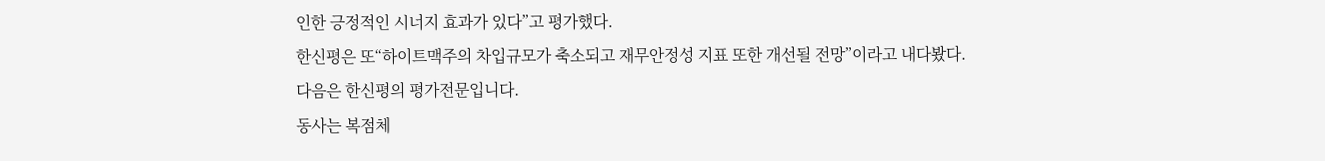인한 긍정적인 시너지 효과가 있다”고 평가했다.
한신평은 또“하이트맥주의 차입규모가 축소되고 재무안정성 지표 또한 개선될 전망”이라고 내다봤다.
다음은 한신평의 평가전문입니다.
동사는 복점체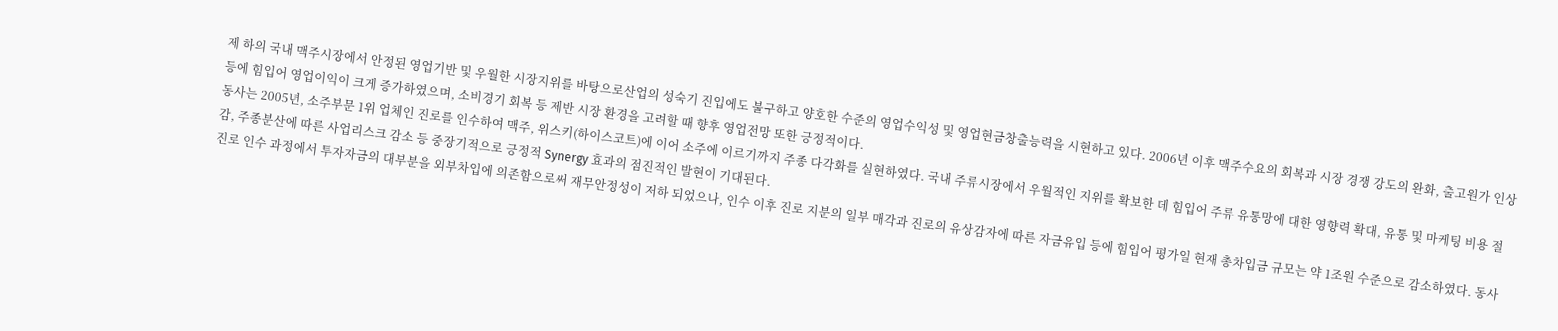제 하의 국내 맥주시장에서 안정된 영업기반 및 우월한 시장지위를 바탕으로산업의 성숙기 진입에도 불구하고 양호한 수준의 영업수익성 및 영업현금창출능력을 시현하고 있다. 2006년 이후 맥주수요의 회복과 시장 경쟁 강도의 완화, 출고원가 인상 등에 힘입어 영업이익이 크게 증가하였으며, 소비경기 회복 등 제반 시장 환경을 고려할 때 향후 영업전망 또한 긍정적이다.
동사는 2005년, 소주부문 1위 업체인 진로를 인수하여 맥주, 위스키(하이스코트)에 이어 소주에 이르기까지 주종 다각화를 실현하였다. 국내 주류시장에서 우월적인 지위를 확보한 데 힘입어 주류 유통망에 대한 영향력 확대, 유통 및 마케팅 비용 절감, 주종분산에 따른 사업리스크 감소 등 중장기적으로 긍정적 Synergy 효과의 점진적인 발현이 기대된다.
진로 인수 과정에서 투자자금의 대부분을 외부차입에 의존함으로써 재무안정성이 저하 되었으나, 인수 이후 진로 지분의 일부 매각과 진로의 유상감자에 따른 자금유입 등에 힘입어 평가일 현재 총차입금 규모는 약 1조원 수준으로 감소하였다. 동사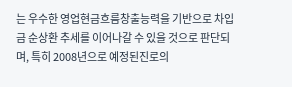는 우수한 영업현금흐름창출능력을 기반으로 차입금 순상환 추세를 이어나갈 수 있을 것으로 판단되며, 특히 2008년으로 예정된진로의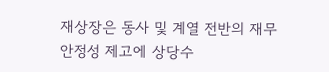재상장은 동사 및 계열 전반의 재무안정성 제고에 상당수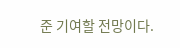준 기여할 전망이다.